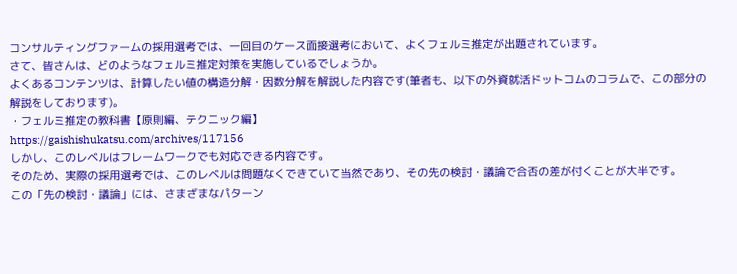コンサルティングファームの採用選考では、一回目のケース面接選考において、よくフェルミ推定が出題されています。
さて、皆さんは、どのようなフェルミ推定対策を実施しているでしょうか。
よくあるコンテンツは、計算したい値の構造分解・因数分解を解説した内容です(筆者も、以下の外資就活ドットコムのコラムで、この部分の解説をしております)。
・フェルミ推定の教科書【原則編、テクニック編】
https://gaishishukatsu.com/archives/117156
しかし、このレベルはフレームワークでも対応できる内容です。
そのため、実際の採用選考では、このレベルは問題なくできていて当然であり、その先の検討・議論で合否の差が付くことが大半です。
この「先の検討・議論」には、さまざまなパターン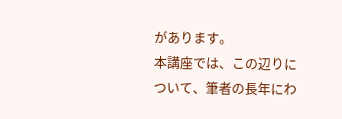があります。
本講座では、この辺りについて、筆者の長年にわ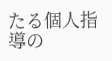たる個人指導の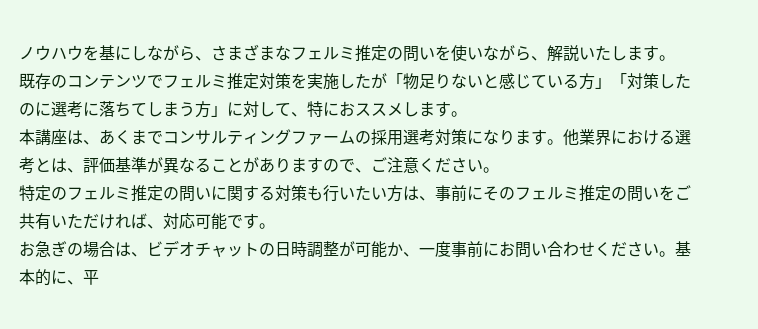ノウハウを基にしながら、さまざまなフェルミ推定の問いを使いながら、解説いたします。
既存のコンテンツでフェルミ推定対策を実施したが「物足りないと感じている方」「対策したのに選考に落ちてしまう方」に対して、特におススメします。
本講座は、あくまでコンサルティングファームの採用選考対策になります。他業界における選考とは、評価基準が異なることがありますので、ご注意ください。
特定のフェルミ推定の問いに関する対策も行いたい方は、事前にそのフェルミ推定の問いをご共有いただければ、対応可能です。
お急ぎの場合は、ビデオチャットの日時調整が可能か、一度事前にお問い合わせください。基本的に、平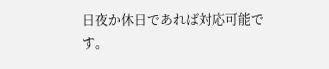日夜か休日であれば対応可能です。